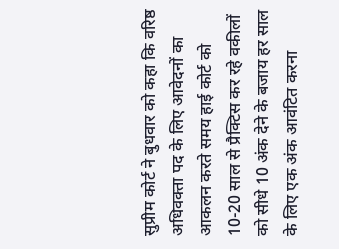सुप्रीम कोर्ट ने बुधवार को कहा कि वरिष्ठ अधिवक्ता पद के लिए आवेदनों का आकलन करते समय हाई कोर्ट को 10-20 साल से प्रैक्टिस कर रहे वकीलों को सीधे 10 अंक देने के बजाय हर साल के लिए एक अंक आवंटित करना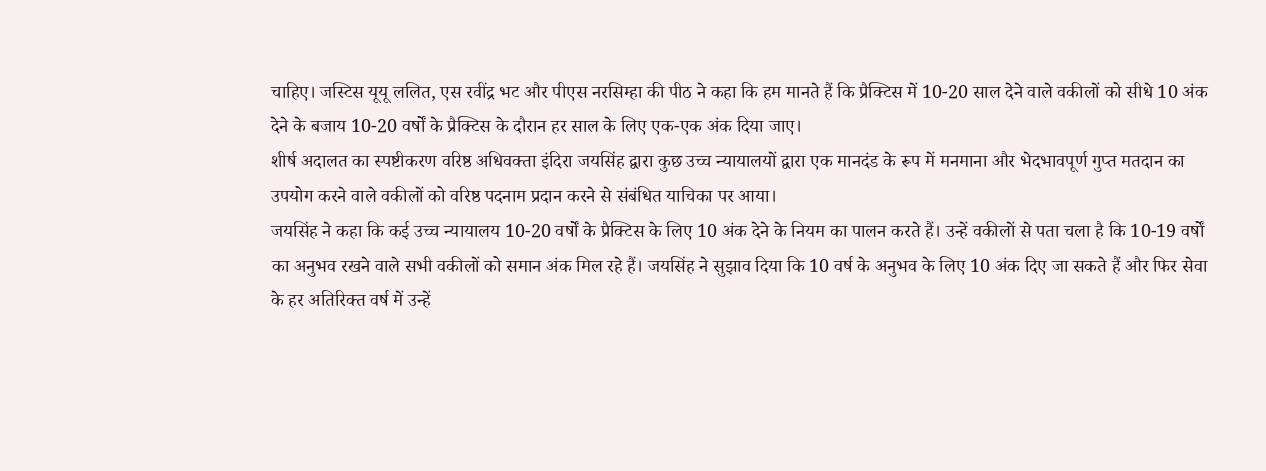चाहिए। जस्टिस यूयू ललित, एस रवींद्र भट और पीएस नरसिम्हा की पीठ ने कहा कि हम मानते हैं कि प्रैक्टिस में 10-20 साल देने वाले वकीलों को सीधे 10 अंक देने के बजाय 10-20 वर्षों के प्रैक्टिस के दौरान हर साल के लिए एक-एक अंक दिया जाए।
शीर्ष अदालत का स्पष्टीकरण वरिष्ठ अधिवक्ता इंदिरा जयसिंह द्वारा कुछ उच्च न्यायालयों द्वारा एक मानदंड के रूप में मनमाना और भेदभावपूर्ण गुप्त मतदान का उपयोग करने वाले वकीलों को वरिष्ठ पदनाम प्रदान करने से संबंधित याचिका पर आया।
जयसिंह ने कहा कि कई उच्च न्यायालय 10-20 वर्षों के प्रैक्टिस के लिए 10 अंक देने के नियम का पालन करते हैं। उन्हें वकीलों से पता चला है कि 10-19 वर्षों का अनुभव रखने वाले सभी वकीलों को समान अंक मिल रहे हैं। जयसिंह ने सुझाव दिया कि 10 वर्ष के अनुभव के लिए 10 अंक दिए जा सकते हैं और फिर सेवा के हर अतिरिक्त वर्ष में उन्हें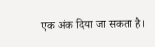एक अंक दिया जा सकता है।